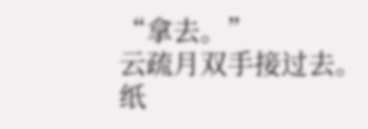“拿去。”
云疏月双手接过去。
纸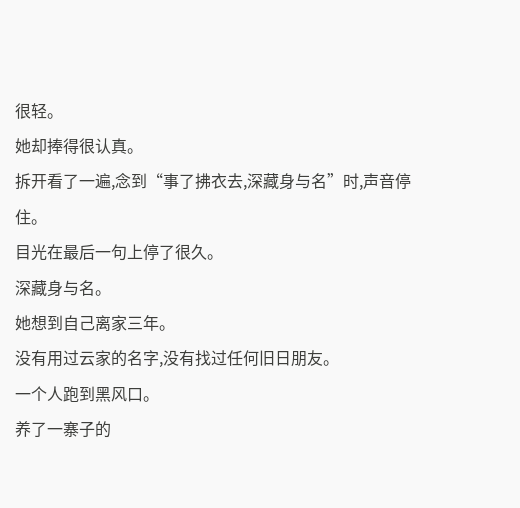很轻。
她却捧得很认真。
拆开看了一遍,念到“事了拂衣去,深藏身与名”时,声音停住。
目光在最后一句上停了很久。
深藏身与名。
她想到自己离家三年。
没有用过云家的名字,没有找过任何旧日朋友。
一个人跑到黑风口。
养了一寨子的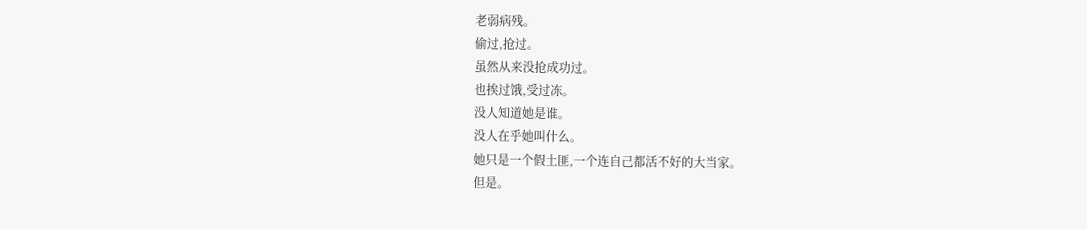老弱病残。
偷过,抢过。
虽然从来没抢成功过。
也挨过饿,受过冻。
没人知道她是谁。
没人在乎她叫什么。
她只是一个假土匪,一个连自己都活不好的大当家。
但是。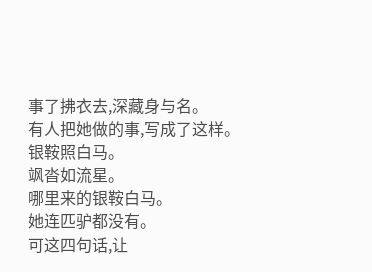事了拂衣去,深藏身与名。
有人把她做的事,写成了这样。
银鞍照白马。
飒沓如流星。
哪里来的银鞍白马。
她连匹驴都没有。
可这四句话,让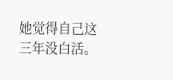她觉得自己这三年没白活。